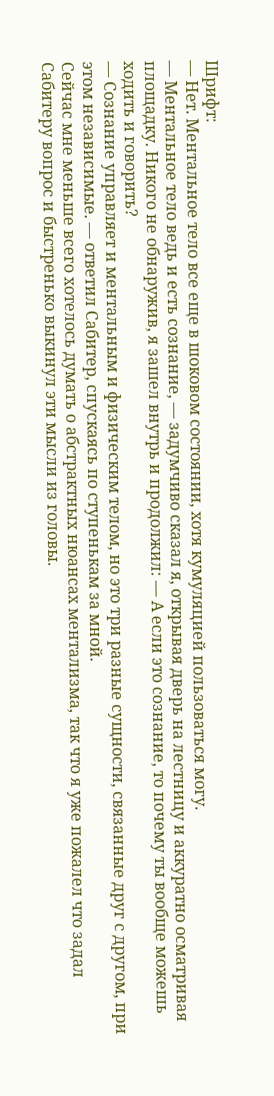Шрифт:
— Нет. Ментальное тело все еще в шоковом состоянии, хотя кумуляцией пользоваться могу.
— Ментальное тело ведь и есть сознание, — задумчиво сказал я, открывая дверь на лестницу и аккуратно осматривая площадку. Никого не обнаружив, я зашел внутрь и продолжил: — А если это сознание, то почему ты вообще можешь ходить и говорить?
— Сознание управляет и ментальным и физическим телом, но это три разные сущности, связанные друг с другом, при этом независимые. — ответил Сабитер, спускаясь по ступенькам за мной.
Сейчас мне меньше всего хотелось думать о абстрактных нюансах ментализма, так что я уже пожалел что задал Сабитеру вопрос и быстренько выкинул эти мысли из головы.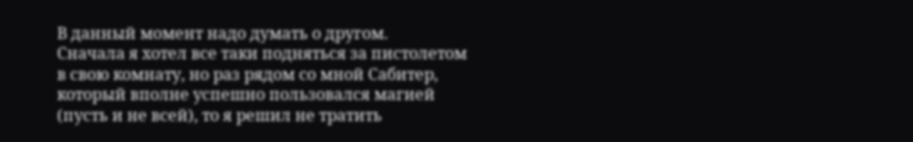В данный момент надо думать о другом.
Сначала я хотел все таки подняться за пистолетом в свою комнату, но раз рядом со мной Сабитер, который вполне успешно пользовался магией (пусть и не всей), то я решил не тратить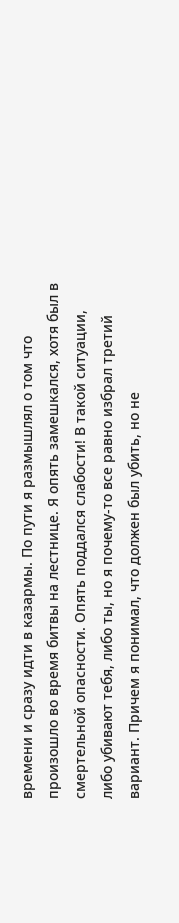времени и сразу идти в казармы. По пути я размышлял о том что произошло во время битвы на лестнице. Я опять замешкался, хотя был в смертельной опасности. Опять поддался слабости! В такой ситуации, либо убивают тебя, либо ты, но я почему-то все равно избрал третий вариант. Причем я понимал, что должен был убить, но не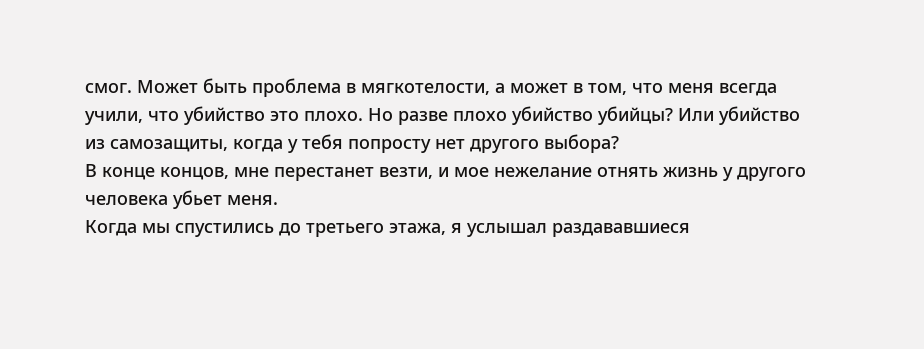смог. Может быть проблема в мягкотелости, а может в том, что меня всегда учили, что убийство это плохо. Но разве плохо убийство убийцы? Или убийство из самозащиты, когда у тебя попросту нет другого выбора?
В конце концов, мне перестанет везти, и мое нежелание отнять жизнь у другого человека убьет меня.
Когда мы спустились до третьего этажа, я услышал раздававшиеся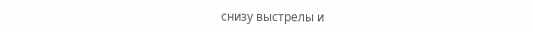снизу выстрелы и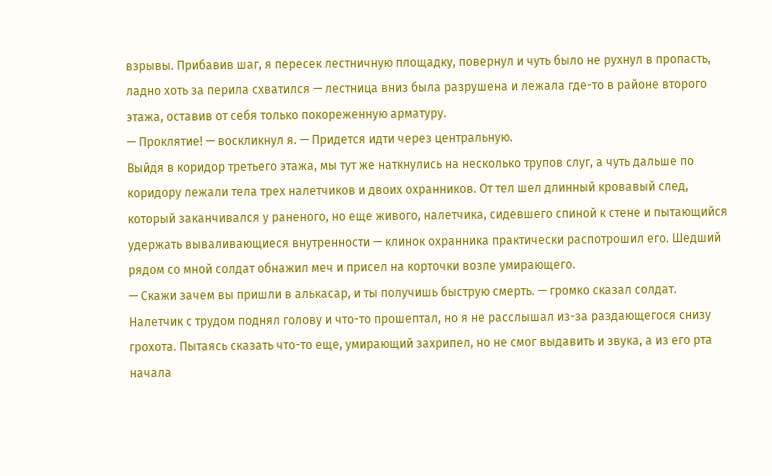взрывы. Прибавив шаг, я пересек лестничную площадку, повернул и чуть было не рухнул в пропасть, ладно хоть за перила схватился — лестница вниз была разрушена и лежала где-то в районе второго этажа, оставив от себя только покореженную арматуру.
— Проклятие! — воскликнул я. — Придется идти через центральную.
Выйдя в коридор третьего этажа, мы тут же наткнулись на несколько трупов слуг, а чуть дальше по коридору лежали тела трех налетчиков и двоих охранников. От тел шел длинный кровавый след, который заканчивался у раненого, но еще живого, налетчика, сидевшего спиной к стене и пытающийся удержать вываливающиеся внутренности — клинок охранника практически распотрошил его. Шедший рядом со мной солдат обнажил меч и присел на корточки возле умирающего.
— Скажи зачем вы пришли в алькасар, и ты получишь быструю смерть. — громко сказал солдат.
Налетчик с трудом поднял голову и что-то прошептал, но я не расслышал из-за раздающегося снизу грохота. Пытаясь сказать что-то еще, умирающий захрипел, но не смог выдавить и звука, а из его рта начала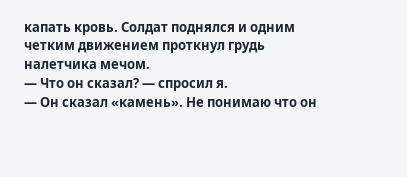капать кровь. Солдат поднялся и одним четким движением проткнул грудь налетчика мечом.
— Что он сказал? — спросил я.
— Он сказал «камень». Не понимаю что он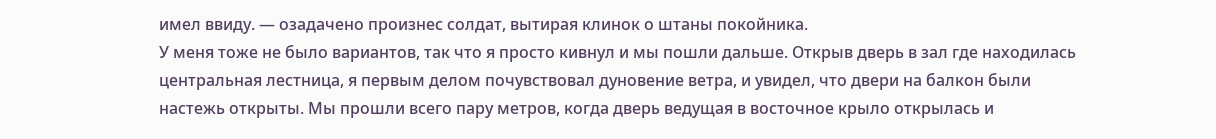имел ввиду. — озадачено произнес солдат, вытирая клинок о штаны покойника.
У меня тоже не было вариантов, так что я просто кивнул и мы пошли дальше. Открыв дверь в зал где находилась центральная лестница, я первым делом почувствовал дуновение ветра, и увидел, что двери на балкон были настежь открыты. Мы прошли всего пару метров, когда дверь ведущая в восточное крыло открылась и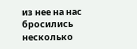из нее на нас бросились несколько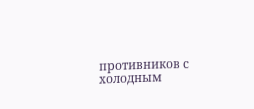противников с холодным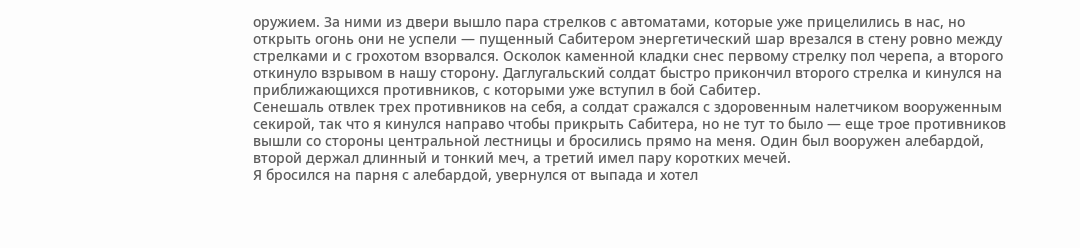оружием. За ними из двери вышло пара стрелков с автоматами, которые уже прицелились в нас, но открыть огонь они не успели — пущенный Сабитером энергетический шар врезался в стену ровно между стрелками и с грохотом взорвался. Осколок каменной кладки снес первому стрелку пол черепа, а второго откинуло взрывом в нашу сторону. Даглугальский солдат быстро прикончил второго стрелка и кинулся на приближающихся противников, с которыми уже вступил в бой Сабитер.
Сенешаль отвлек трех противников на себя, а солдат сражался с здоровенным налетчиком вооруженным секирой, так что я кинулся направо чтобы прикрыть Сабитера, но не тут то было — еще трое противников вышли со стороны центральной лестницы и бросились прямо на меня. Один был вооружен алебардой, второй держал длинный и тонкий меч, а третий имел пару коротких мечей.
Я бросился на парня с алебардой, увернулся от выпада и хотел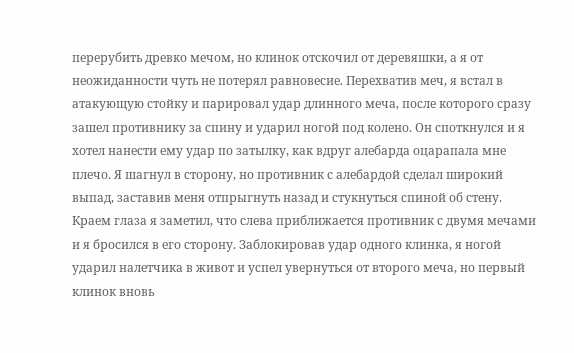перерубить древко мечом, но клинок отскочил от деревяшки, а я от неожиданности чуть не потерял равновесие. Перехватив меч, я встал в атакующую стойку и парировал удар длинного меча, после которого сразу зашел противнику за спину и ударил ногой под колено. Он споткнулся и я хотел нанести ему удар по затылку, как вдруг алебарда оцарапала мне плечо. Я шагнул в сторону, но противник с алебардой сделал широкий выпад, заставив меня отпрыгнуть назад и стукнуться спиной об стену. Краем глаза я заметил, что слева приближается противник с двумя мечами и я бросился в его сторону. Заблокировав удар одного клинка, я ногой ударил налетчика в живот и успел увернуться от второго меча, но первый клинок вновь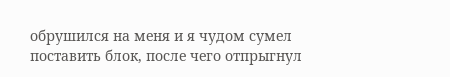обрушился на меня и я чудом сумел поставить блок, после чего отпрыгнул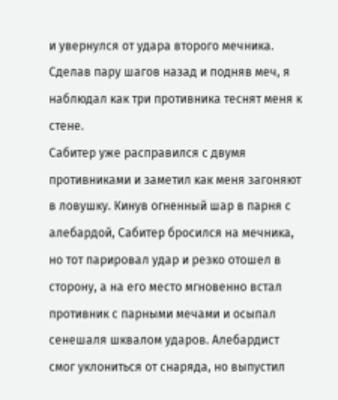и увернулся от удара второго мечника. Сделав пару шагов назад и подняв меч, я наблюдал как три противника теснят меня к стене.
Сабитер уже расправился с двумя противниками и заметил как меня загоняют в ловушку. Кинув огненный шар в парня с алебардой, Сабитер бросился на мечника, но тот парировал удар и резко отошел в сторону, а на его место мгновенно встал противник с парными мечами и осыпал сенешаля шквалом ударов. Алебардист смог уклониться от снаряда, но выпустил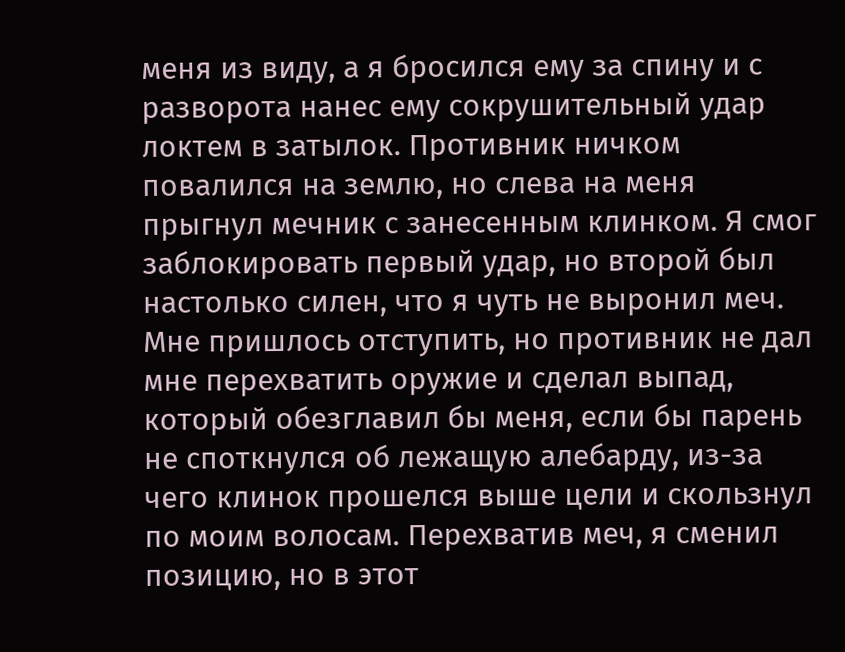меня из виду, а я бросился ему за спину и с разворота нанес ему сокрушительный удар локтем в затылок. Противник ничком повалился на землю, но слева на меня прыгнул мечник с занесенным клинком. Я смог заблокировать первый удар, но второй был настолько силен, что я чуть не выронил меч. Мне пришлось отступить, но противник не дал мне перехватить оружие и сделал выпад, который обезглавил бы меня, если бы парень не споткнулся об лежащую алебарду, из-за чего клинок прошелся выше цели и скользнул по моим волосам. Перехватив меч, я сменил позицию, но в этот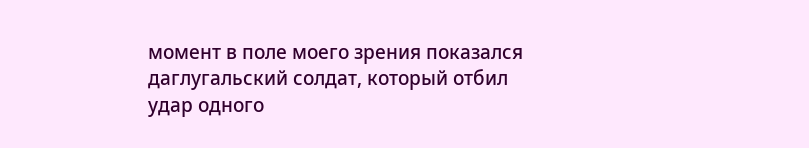момент в поле моего зрения показался даглугальский солдат, который отбил удар одного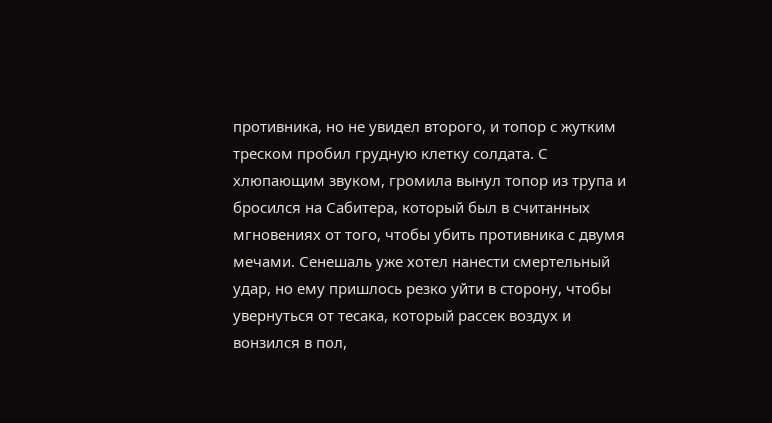противника, но не увидел второго, и топор с жутким треском пробил грудную клетку солдата. С хлюпающим звуком, громила вынул топор из трупа и бросился на Сабитера, который был в считанных мгновениях от того, чтобы убить противника с двумя мечами. Сенешаль уже хотел нанести смертельный удар, но ему пришлось резко уйти в сторону, чтобы увернуться от тесака, который рассек воздух и вонзился в пол,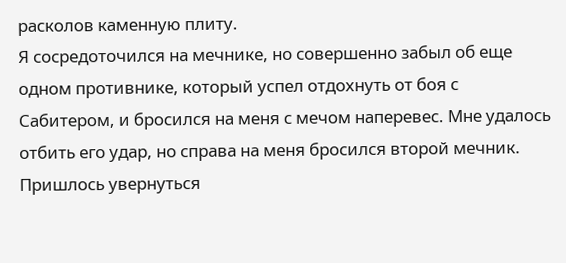расколов каменную плиту.
Я сосредоточился на мечнике, но совершенно забыл об еще одном противнике, который успел отдохнуть от боя с Сабитером, и бросился на меня с мечом наперевес. Мне удалось отбить его удар, но справа на меня бросился второй мечник. Пришлось увернуться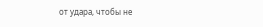от удара, чтобы не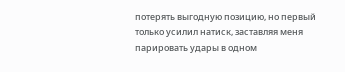потерять выгодную позицию, но первый только усилил натиск, заставляя меня парировать удары в одном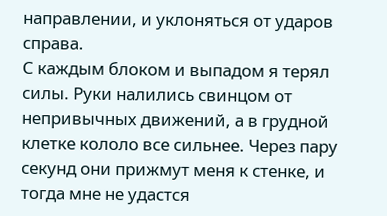направлении, и уклоняться от ударов справа.
С каждым блоком и выпадом я терял силы. Руки налились свинцом от непривычных движений, а в грудной клетке кололо все сильнее. Через пару секунд они прижмут меня к стенке, и тогда мне не удастся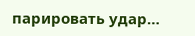парировать удар…